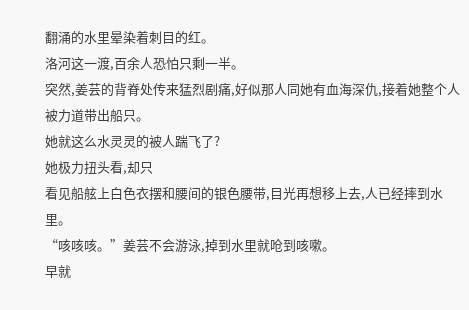翻涌的水里晕染着刺目的红。
洛河这一渡,百余人恐怕只剩一半。
突然,姜芸的背脊处传来猛烈剧痛,好似那人同她有血海深仇,接着她整个人被力道带出船只。
她就这么水灵灵的被人踹飞了?
她极力扭头看,却只
看见船舷上白色衣摆和腰间的银色腰带,目光再想移上去,人已经摔到水里。
“咳咳咳。”姜芸不会游泳,掉到水里就呛到咳嗽。
早就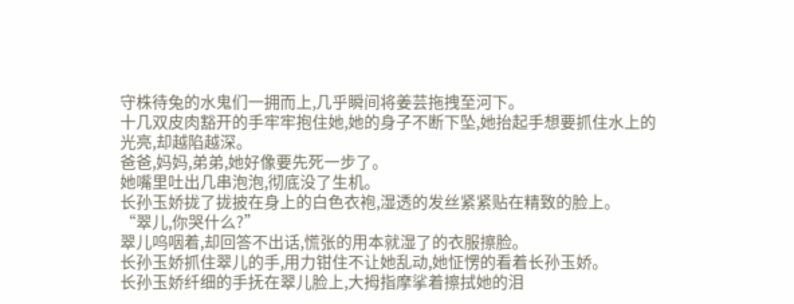守株待兔的水鬼们一拥而上,几乎瞬间将姜芸拖拽至河下。
十几双皮肉豁开的手牢牢抱住她,她的身子不断下坠,她抬起手想要抓住水上的光亮,却越陷越深。
爸爸,妈妈,弟弟,她好像要先死一步了。
她嘴里吐出几串泡泡,彻底没了生机。
长孙玉娇拢了拢披在身上的白色衣袍,湿透的发丝紧紧贴在精致的脸上。
“翠儿,你哭什么?”
翠儿呜咽着,却回答不出话,慌张的用本就湿了的衣服擦脸。
长孙玉娇抓住翠儿的手,用力钳住不让她乱动,她怔愣的看着长孙玉娇。
长孙玉娇纤细的手抚在翠儿脸上,大拇指摩挲着擦拭她的泪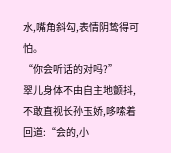水,嘴角斜勾,表情阴鸷得可怕。
“你会听话的对吗?”
翠儿身体不由自主地颤抖,不敢直视长孙玉娇,哆嗦着回道:“会的,小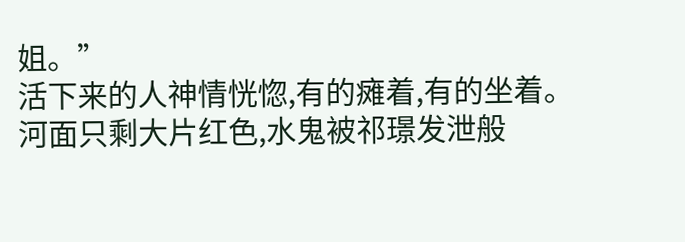姐。”
活下来的人神情恍惚,有的瘫着,有的坐着。
河面只剩大片红色,水鬼被祁璟发泄般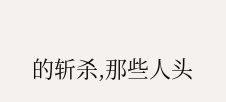的斩杀,那些人头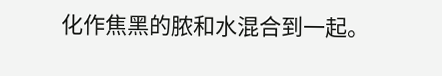化作焦黑的脓和水混合到一起。